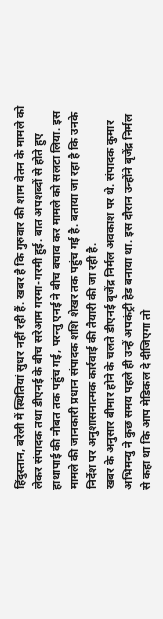हिंदुस्तान, बरेली में स्थितियां सुधर नहीं रही हैं. खबर है कि गुरुवार की शाम वेतन के मामले को लेकर संपादक तथा डीएनई के बीच सरेआम गरमा-गरमी हुई. बात अपशब्दों से होते हुए हाथापाई की नौबत तक पहुंच गई, परन्तु एनई ने बीच बचाव कर मामले को सलटा लिया. इस मामले की जानकारी प्रधान संपादक शशि शेखर तक पहुंच गई है. बताया जा रहा है कि उनके निर्देश पर अनुशासनात्मक कार्रवाई की तैयारी की जा रही है.
खबर के अनुसार बीमार होने के चलते डीएनई बृजेंद्र निर्मल अवकाश पर थे. संपादक कुमार अभिमन्यु ने कुछ समय पहले ही उन्हें अपकंट्री हेड बनाया था. इस दौरान उन्होंने बृजेंद्र निर्मल से कहा था कि आप मेडिकल दे दीजिएगा तो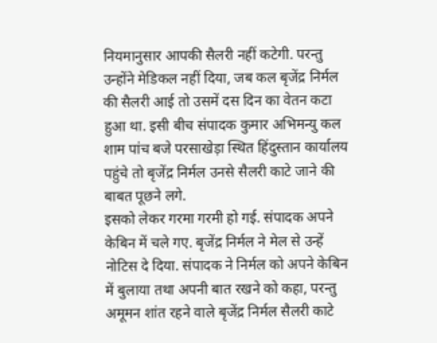नियमानुसार आपकी सैलरी नहीं कटेगी. परन्तु उन्होंने मेडिकल नहीं दिया, जब कल बृजेंद्र निर्मल की सैलरी आई तो उसमें दस दिन का वेतन कटा हुआ था. इसी बीच संपादक कुमार अभिमन्यु कल शाम पांच बजे परसाखेड़ा स्थित हिंदुस्तान कार्यालय पहुंचे तो बृजेंद्र निर्मल उनसे सैलरी काटे जाने की बाबत पूछने लगे.
इसको लेकर गरमा गरमी हो गई. संपादक अपने केबिन में चले गए. बृजेंद्र निर्मल ने मेल से उन्हें नोटिस दे दिया. संपादक ने निर्मल को अपने केबिन में बुलाया तथा अपनी बात रखने को कहा, परन्तु अमूमन शांत रहने वाले बृजेंद्र निर्मल सैलरी काटे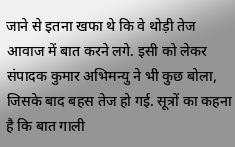जाने से इतना खफा थे कि वे थोड़ी तेज आवाज में बात करने लगे. इसी को लेकर संपादक कुमार अभिमन्यु ने भी कुछ बोला, जिसके बाद बहस तेज हो गई. सूत्रों का कहना है कि बात गाली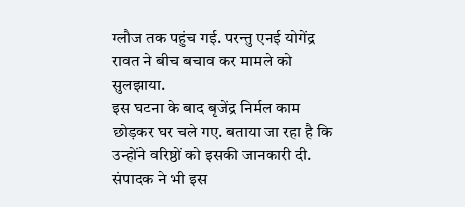ग्लौज तक पहुंच गई. परन्तु एनई योगेंद्र रावत ने बीच बचाव कर मामले को सुलझाया.
इस घटना के बाद बृजेंद्र निर्मल काम छोड़कर घर चले गए. बताया जा रहा है कि उन्होंने वरिष्ठों को इसकी जानकारी दी. संपादक ने भी इस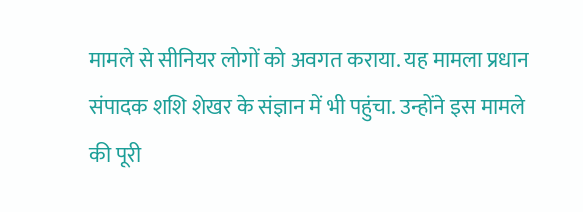मामले से सीनियर लोगों को अवगत कराया. यह मामला प्रधान संपादक शशि शेखर के संज्ञान में भी पहुंचा. उन्होंने इस मामले की पूरी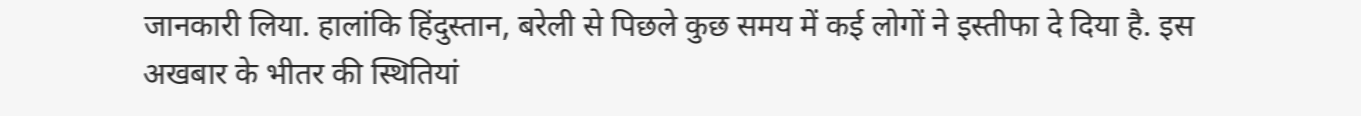जानकारी लिया. हालांकि हिंदुस्तान, बरेली से पिछले कुछ समय में कई लोगों ने इस्तीफा दे दिया है. इस अखबार के भीतर की स्थितियां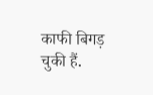काफी बिगड़ चुकी हैं.